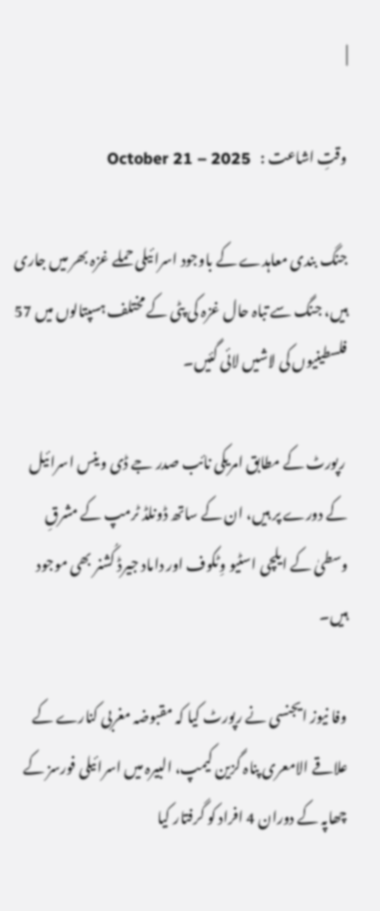|

وقتِ اشاعت :   October 21 – 2025

جنگ بندی معاہدے کے باوجود اسرائیلی حملے غزہ بھر میں جاری ہیں، جنگ سے تباہ حال غزہ کی پٹی کے مختلف ہسپتالوں میں 57 فلسطینیوں کی لاشیں لائی گئیں۔

 رپورٹ کے مطابق امریکی نائب صدر جے ڈی وینس اسرائیل کے دورے پر ہیں، ان کے ساتھ ڈونلڈ ٹرمپ کے مشرقِ وسطیٰ کے ایلچی اسٹیو وِٹکوف اور داماد جیرڈ کُشنر بھی موجود ہیں۔

وفا نیوز ایجنسی نے رپورٹ کیا کہ مقبوضہ مغربی کنارے کے علاقے الامعری پناہ گزین کیمپ، البیرہ میں اسرائیلی فورسز کے چھاپہ کے دوران 4 افراد کو گرفتار کیا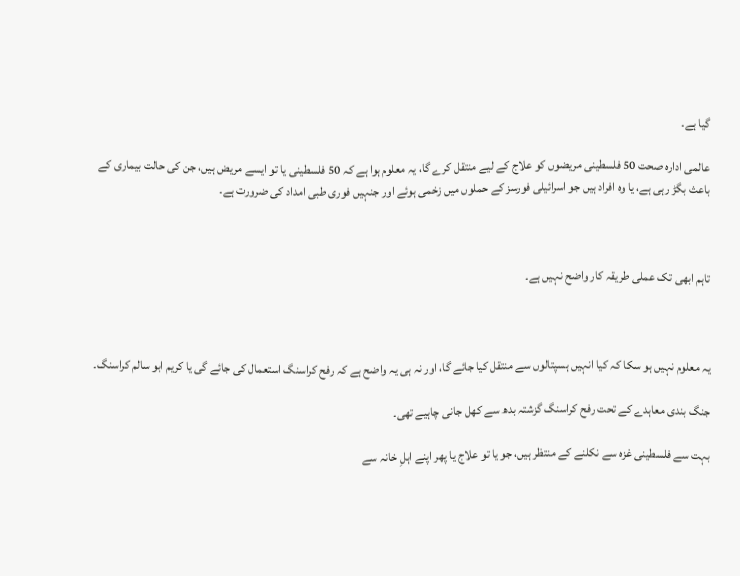گیا ہے۔

عالمی ادارہ صحت 50 فلسطینی مریضوں کو علاج کے لیے منتقل کرے گا، یہ معلوم ہوا ہے کہ 50 فلسطینی یا تو ایسے مریض ہیں، جن کی حالت بیماری کے باعث بگڑ رہی ہے، یا وہ افراد ہیں جو اسرائیلی فورسز کے حملوں میں زخمی ہوئے اور جنہیں فوری طبی امداد کی ضرورت ہے۔



تاہم ابھی تک عملی طریقہ کار واضح نہیں ہے۔



یہ معلوم نہیں ہو سکا کہ کیا انہیں ہسپتالوں سے منتقل کیا جائے گا، اور نہ ہی یہ واضح ہے کہ رفح کراسنگ استعمال کی جائے گی یا کریم ابو سالم کراسنگ۔

جنگ بندی معاہدے کے تحت رفح کراسنگ گزشتہ بدھ سے کھل جانی چاہیے تھی۔

بہت سے فلسطینی غزہ سے نکلنے کے منتظر ہیں، جو یا تو علاج یا پھر اپنے اہلِ خانہ سے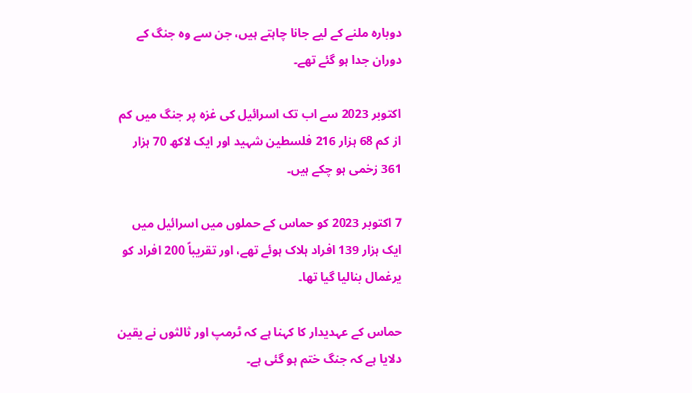دوبارہ ملنے کے لیے جانا چاہتے ہیں، جن سے وہ جنگ کے دوران جدا ہو گئے تھے۔

اکتوبر 2023 سے اب تک اسرائیل کی غزہ پر جنگ میں کم از کم 68 ہزار 216 فلسطین شہید اور ایک لاکھ 70 ہزار 361 زخمی ہو چکے ہیں۔

7 اکتوبر 2023 کو حماس کے حملوں میں اسرائیل میں ایک ہزار 139 افراد ہلاک ہوئے تھے، اور تقریباً 200 افراد کو یرغمال بنالیا گیا تھا۔

حماس کے عہدیدار کا کہنا ہے کہ ٹرمپ اور ثالثوں نے یقین دلایا ہے کہ جنگ ختم ہو گئی ہے۔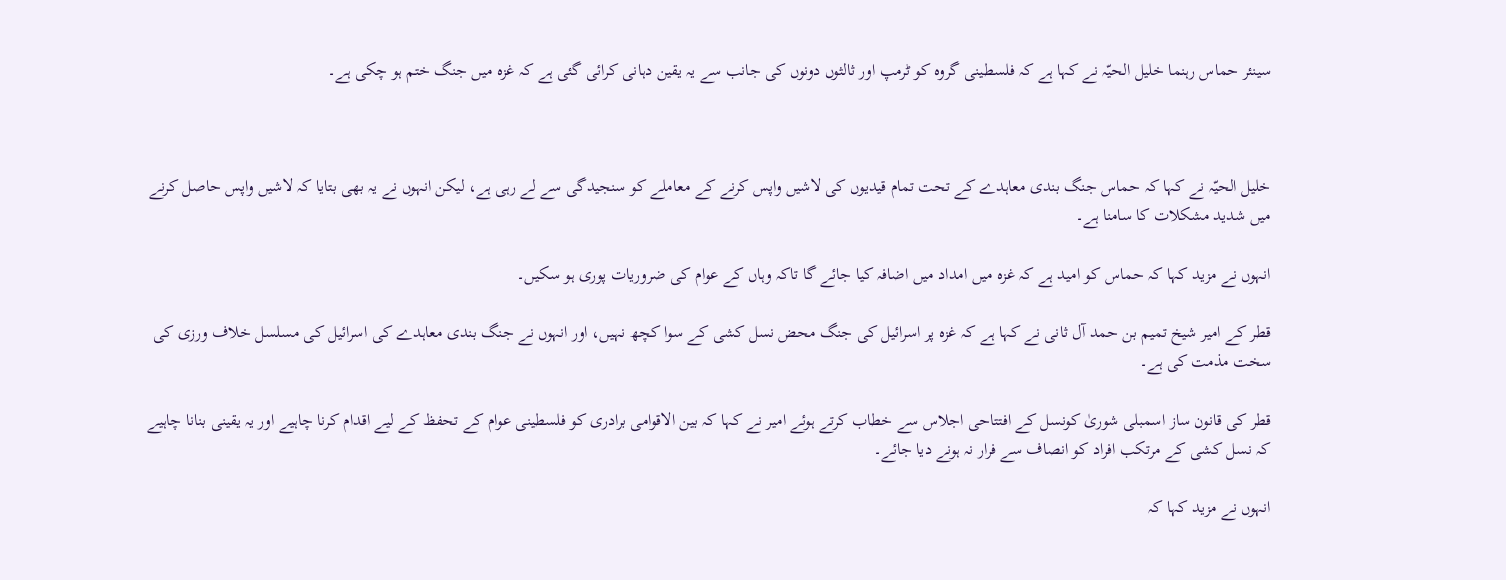سینئر حماس رہنما خلیل الحیّہ نے کہا ہے کہ فلسطینی گروہ کو ٹرمپ اور ثالثوں دونوں کی جانب سے یہ یقین دہانی کرائی گئی ہے کہ غزہ میں جنگ ختم ہو چکی ہے۔



خلیل الحیّہ نے کہا کہ حماس جنگ بندی معاہدے کے تحت تمام قیدیوں کی لاشیں واپس کرنے کے معاملے کو سنجیدگی سے لے رہی ہے، لیکن انہوں نے یہ بھی بتایا کہ لاشیں واپس حاصل کرنے میں شدید مشکلات کا سامنا ہے۔

انہوں نے مزید کہا کہ حماس کو امید ہے کہ غزہ میں امداد میں اضافہ کیا جائے گا تاکہ وہاں کے عوام کی ضروریات پوری ہو سکیں۔

قطر کے امیر شیخ تمیم بن حمد آل ثانی نے کہا ہے کہ غزہ پر اسرائیل کی جنگ محض نسل کشی کے سوا کچھ نہیں، اور انہوں نے جنگ بندی معاہدے کی اسرائیل کی مسلسل خلاف ورزی کی سخت مذمت کی ہے۔

قطر کی قانون ساز اسمبلی شورىٰ کونسل کے افتتاحی اجلاس سے خطاب کرتے ہوئے امیر نے کہا کہ بین الاقوامی برادری کو فلسطینی عوام کے تحفظ کے لیے اقدام کرنا چاہیے اور یہ یقینی بنانا چاہیے کہ نسل کشی کے مرتکب افراد کو انصاف سے فرار نہ ہونے دیا جائے۔

انہوں نے مزید کہا کہ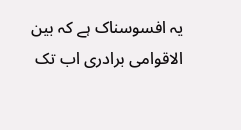یہ افسوسناک ہے کہ بین الاقوامی برادری اب تک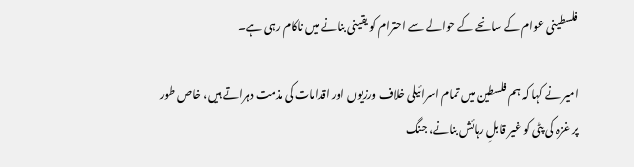فلسطینی عوام کے سانحے کے حوالے سے احترام کو یقینی بنانے میں ناکام رہی ہے۔

امیر نے کہا کہ ہم فلسطین میں تمام اسرائیلی خلاف ورزیوں اور اقدامات کی مذمت دہراتے ہیں، خاص طور پر غزہ کی پٹی کو غیر قابلِ رہائش بنانے، جنگ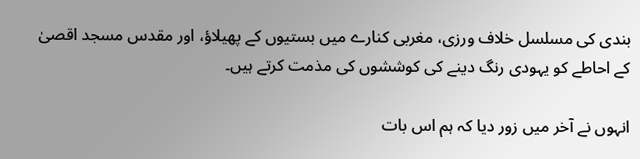بندی کی مسلسل خلاف ورزی، مغربی کنارے میں بستیوں کے پھیلاؤ، اور مقدس مسجد اقصیٰ کے احاطے کو یہودی رنگ دینے کی کوششوں کی مذمت کرتے ہیں۔

انہوں نے آخر میں زور دیا کہ ہم اس بات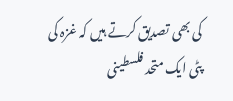کی بھی تصدیق کرتے ہیں کہ غزہ کی پٹی ایک متحد فلسطینی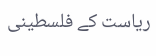ریاست کے فلسطینی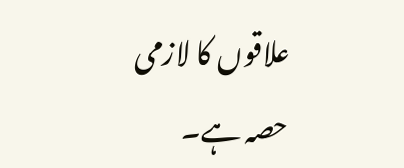علاقوں کا لازمی حصہ ہے۔